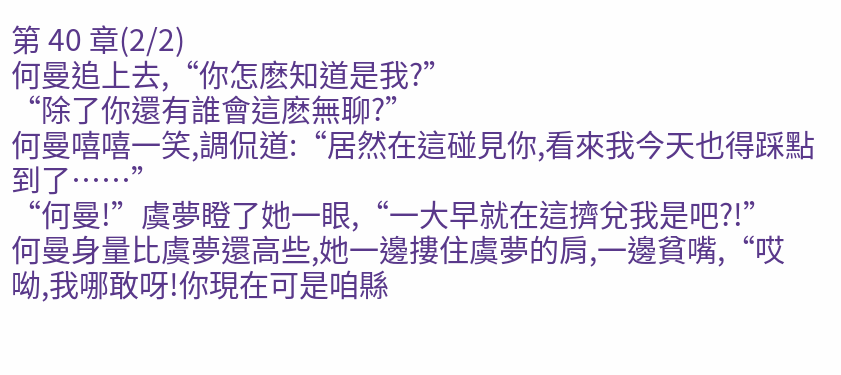第 40 章(2/2)
何曼追上去,“你怎麽知道是我?”
“除了你還有誰會這麽無聊?”
何曼嘻嘻一笑,調侃道:“居然在這碰見你,看來我今天也得踩點到了……”
“何曼!”虞夢瞪了她一眼,“一大早就在這擠兌我是吧?!”
何曼身量比虞夢還高些,她一邊摟住虞夢的肩,一邊貧嘴,“哎呦,我哪敢呀!你現在可是咱縣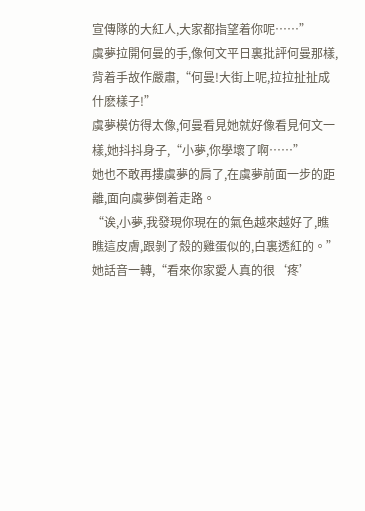宣傳隊的大紅人,大家都指望着你呢……”
虞夢拉開何曼的手,像何文平日裏批評何曼那樣,背着手故作嚴肅,“何曼!大街上呢,拉拉扯扯成什麽樣子!”
虞夢模仿得太像,何曼看見她就好像看見何文一樣,她抖抖身子,“小夢,你學壞了啊……”
她也不敢再摟虞夢的肩了,在虞夢前面一步的距離,面向虞夢倒着走路。
“诶,小夢,我發現你現在的氣色越來越好了,瞧瞧這皮膚,跟剝了殼的雞蛋似的,白裏透紅的。”她話音一轉,“看來你家愛人真的很‘疼’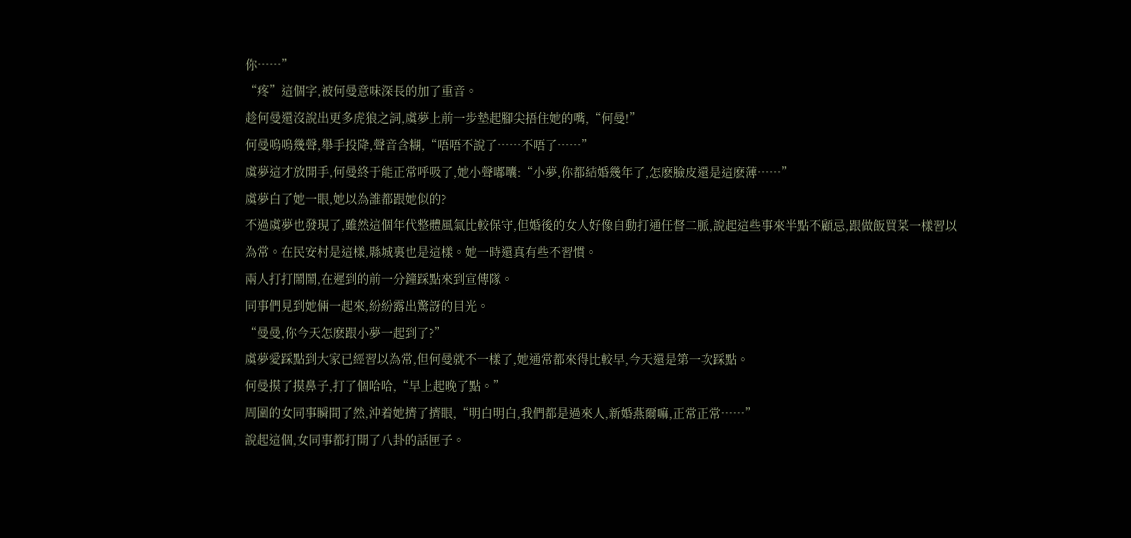你……”
“疼”這個字,被何曼意味深長的加了重音。
趁何曼還沒說出更多虎狼之詞,虞夢上前一步墊起腳尖捂住她的嘴,“何曼!”
何曼嗚嗚幾聲,舉手投降,聲音含糊,“唔唔不說了……不唔了……”
虞夢這才放開手,何曼終于能正常呼吸了,她小聲嘟囔:“小夢,你都結婚幾年了,怎麽臉皮還是這麽薄……”
虞夢白了她一眼,她以為誰都跟她似的?
不過虞夢也發現了,雖然這個年代整體風氣比較保守,但婚後的女人好像自動打通任督二脈,說起這些事來半點不顧忌,跟做飯買菜一樣習以為常。在民安村是這樣,縣城裏也是這樣。她一時還真有些不習慣。
兩人打打鬧鬧,在遲到的前一分鐘踩點來到宣傳隊。
同事們見到她倆一起來,紛紛露出驚訝的目光。
“曼曼,你今天怎麽跟小夢一起到了?”
虞夢愛踩點到大家已經習以為常,但何曼就不一樣了,她通常都來得比較早,今天還是第一次踩點。
何曼摸了摸鼻子,打了個哈哈,“早上起晚了點。”
周圍的女同事瞬間了然,沖着她擠了擠眼,“明白明白,我們都是過來人,新婚燕爾嘛,正常正常……”
說起這個,女同事都打開了八卦的話匣子。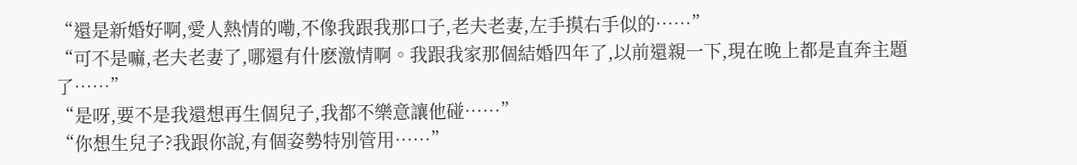“還是新婚好啊,愛人熱情的嘞,不像我跟我那口子,老夫老妻,左手摸右手似的……”
“可不是嘛,老夫老妻了,哪還有什麽激情啊。我跟我家那個結婚四年了,以前還親一下,現在晚上都是直奔主題了……”
“是呀,要不是我還想再生個兒子,我都不樂意讓他碰……”
“你想生兒子?我跟你說,有個姿勢特別管用……”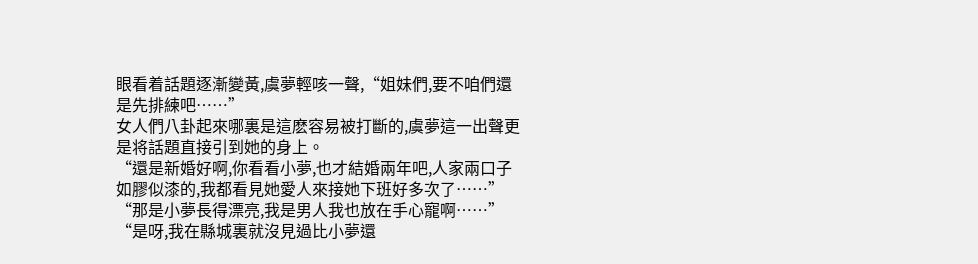眼看着話題逐漸變黃,虞夢輕咳一聲,“姐妹們,要不咱們還是先排練吧……”
女人們八卦起來哪裏是這麽容易被打斷的,虞夢這一出聲更是将話題直接引到她的身上。
“還是新婚好啊,你看看小夢,也才結婚兩年吧,人家兩口子如膠似漆的,我都看見她愛人來接她下班好多次了……”
“那是小夢長得漂亮,我是男人我也放在手心寵啊……”
“是呀,我在縣城裏就沒見過比小夢還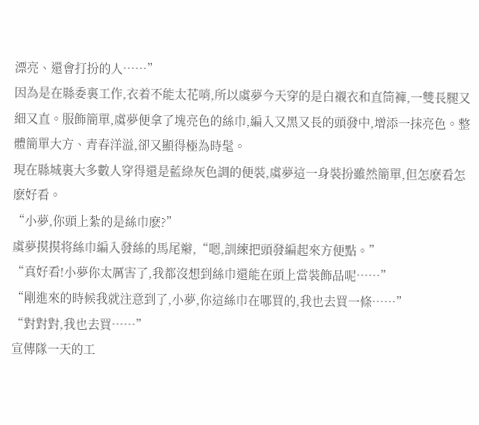漂亮、還會打扮的人……”
因為是在縣委裏工作,衣着不能太花哨,所以虞夢今天穿的是白襯衣和直筒褲,一雙長腿又細又直。服飾簡單,虞夢便拿了塊亮色的絲巾,編入又黑又長的頭發中,增添一抹亮色。整體簡單大方、青春洋溢,卻又顯得極為時髦。
現在縣城裏大多數人穿得還是藍綠灰色調的便裝,虞夢這一身裝扮雖然簡單,但怎麽看怎麽好看。
“小夢,你頭上紮的是絲巾麽?”
虞夢摸摸将絲巾編入發絲的馬尾辮,“嗯,訓練把頭發編起來方便點。”
“真好看!小夢你太厲害了,我都沒想到絲巾還能在頭上當裝飾品呢……”
“剛進來的時候我就注意到了,小夢,你這絲巾在哪買的,我也去買一條……”
“對對對,我也去買……”
宣傳隊一天的工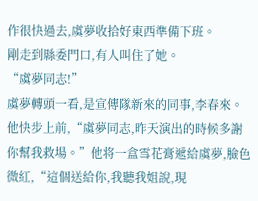作很快過去,虞夢收拾好東西準備下班。
剛走到縣委門口,有人叫住了她。
“虞夢同志!”
虞夢轉頭一看,是宣傳隊新來的同事,李春來。
他快步上前,“虞夢同志,昨天演出的時候多謝你幫我救場。”他将一盒雪花膏遞給虞夢,臉色微紅,“這個送給你,我聽我姐說,現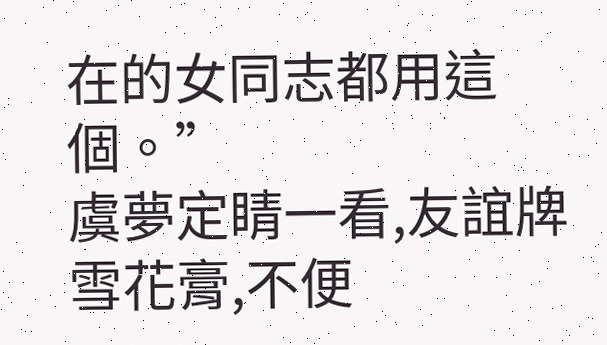在的女同志都用這個。”
虞夢定睛一看,友誼牌雪花膏,不便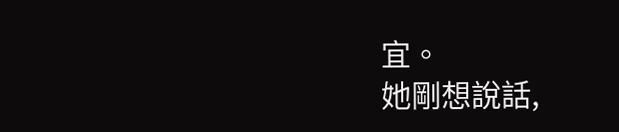宜。
她剛想說話,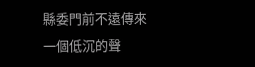縣委門前不遠傳來一個低沉的聲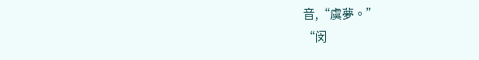音,“虞夢。”
“闵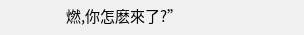燃,你怎麽來了?”